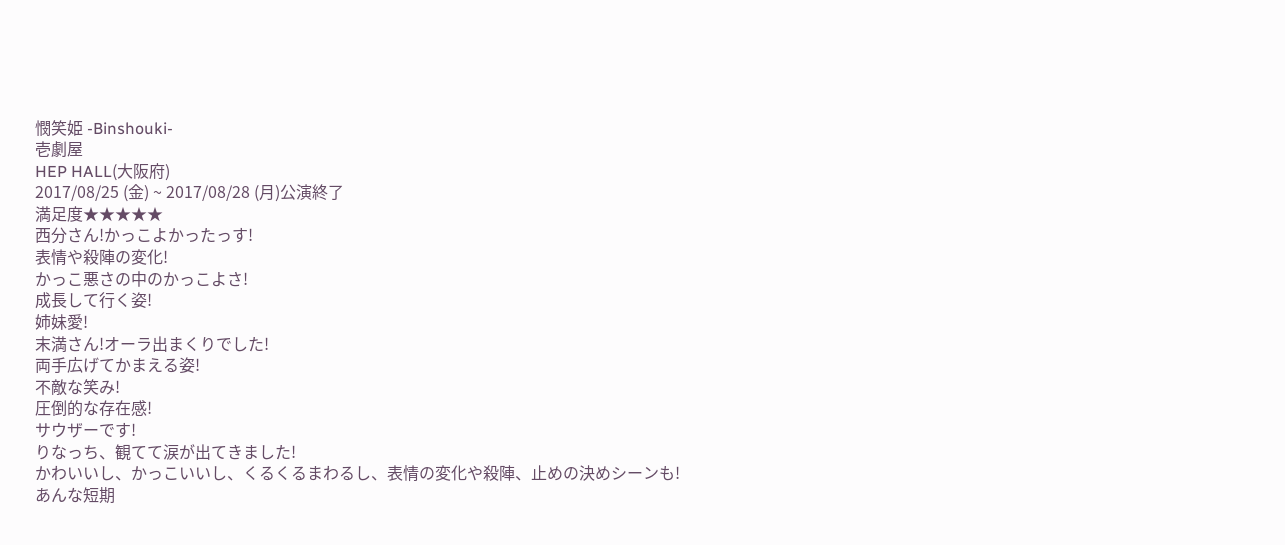憫笑姫 -Binshouki-
壱劇屋
HEP HALL(大阪府)
2017/08/25 (金) ~ 2017/08/28 (月)公演終了
満足度★★★★★
西分さん!かっこよかったっす!
表情や殺陣の変化!
かっこ悪さの中のかっこよさ!
成長して行く姿!
姉妹愛!
末満さん!オーラ出まくりでした!
両手広げてかまえる姿!
不敵な笑み!
圧倒的な存在感!
サウザーです!
りなっち、観てて涙が出てきました!
かわいいし、かっこいいし、くるくるまわるし、表情の変化や殺陣、止めの決めシーンも!
あんな短期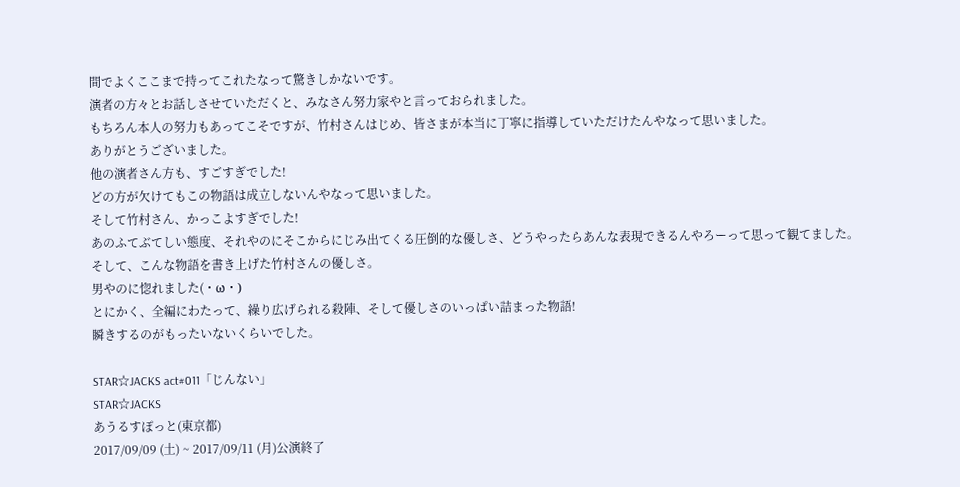間でよくここまで持ってこれたなって驚きしかないです。
演者の方々とお話しさせていただくと、みなさん努力家やと言っておられました。
もちろん本人の努力もあってこそですが、竹村さんはじめ、皆さまが本当に丁寧に指導していただけたんやなって思いました。
ありがとうございました。
他の演者さん方も、すごすぎでした!
どの方が欠けてもこの物語は成立しないんやなって思いました。
そして竹村さん、かっこよすぎでした!
あのふてぶてしい態度、それやのにそこからにじみ出てくる圧倒的な優しさ、どうやったらあんな表現できるんやろーって思って観てました。
そして、こんな物語を書き上げた竹村さんの優しさ。
男やのに惚れました(・ω・)
とにかく、全編にわたって、繰り広げられる殺陣、そして優しさのいっぱい詰まった物語!
瞬きするのがもったいないくらいでした。

STAR☆JACKS act#011「じんない」
STAR☆JACKS
あうるすぽっと(東京都)
2017/09/09 (土) ~ 2017/09/11 (月)公演終了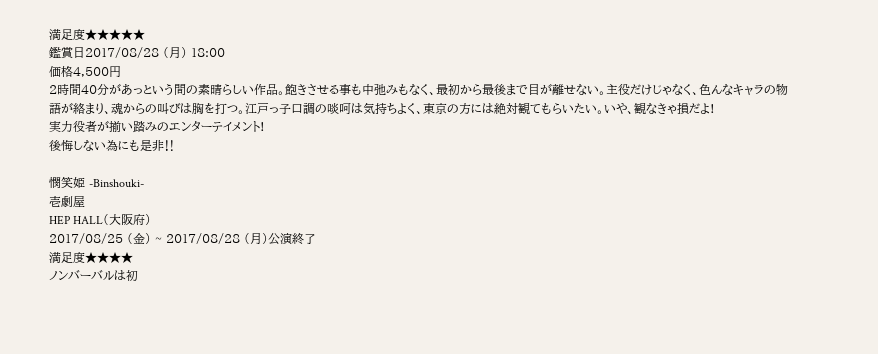満足度★★★★★
鑑賞日2017/08/28 (月) 18:00
価格4,500円
2時間40分があっという間の素晴らしい作品。飽きさせる事も中弛みもなく、最初から最後まで目が離せない。主役だけじゃなく、色んなキャラの物語が絡まり、魂からの叫びは胸を打つ。江戸っ子口調の啖呵は気持ちよく、東京の方には絶対観てもらいたい。いや、観なきゃ損だよ!
実力役者が揃い踏みのエンターテイメント!
後悔しない為にも是非‼

憫笑姫 -Binshouki-
壱劇屋
HEP HALL(大阪府)
2017/08/25 (金) ~ 2017/08/28 (月)公演終了
満足度★★★★
ノンバーバルは初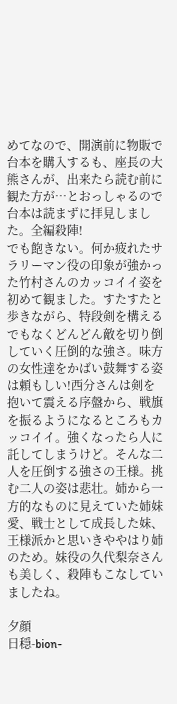めてなので、開演前に物販で台本を購入するも、座長の大熊さんが、出来たら読む前に観た方が…とおっしゃるので台本は読まずに拝見しました。全編殺陣!
でも飽きない。何か疲れたサラリーマン役の印象が強かった竹村さんのカッコイイ姿を初めて観ました。すたすたと歩きながら、特段剣を構えるでもなくどんどん敵を切り倒していく圧倒的な強さ。味方の女性達をかばい鼓舞する姿は頼もしい!西分さんは剣を抱いて震える序盤から、戦旗を振るようになるところもカッコイイ。強くなったら人に託してしまうけど。そんな二人を圧倒する強さの王様。挑む二人の姿は悲壮。姉から一方的なものに見えていた姉妹愛、戦士として成長した妹、王様派かと思いきややはり姉のため。妹役の久代梨奈さんも美しく、殺陣もこなしていましたね。

夕顔
日穏-bion-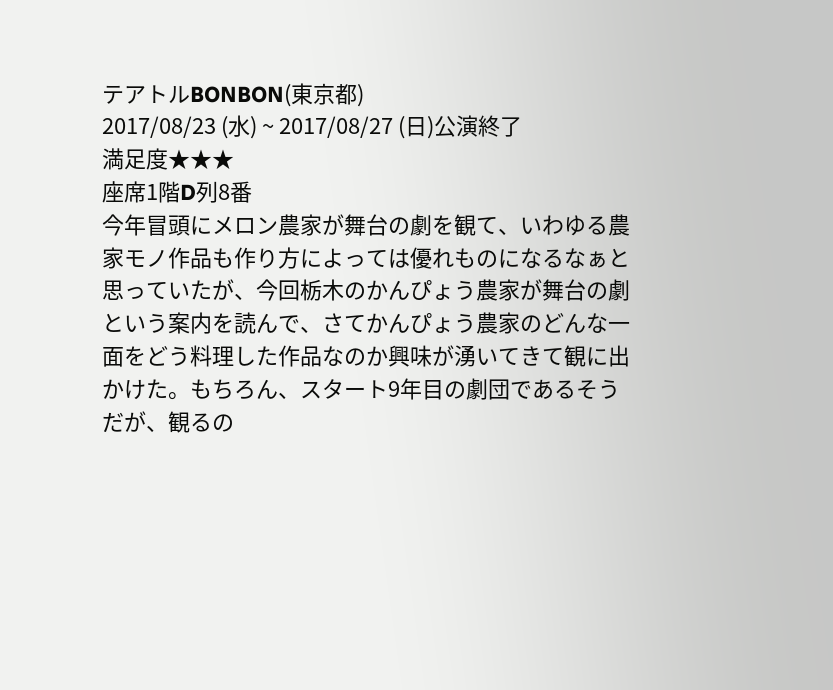テアトルBONBON(東京都)
2017/08/23 (水) ~ 2017/08/27 (日)公演終了
満足度★★★
座席1階D列8番
今年冒頭にメロン農家が舞台の劇を観て、いわゆる農家モノ作品も作り方によっては優れものになるなぁと思っていたが、今回栃木のかんぴょう農家が舞台の劇という案内を読んで、さてかんぴょう農家のどんな一面をどう料理した作品なのか興味が湧いてきて観に出かけた。もちろん、スタート9年目の劇団であるそうだが、観るの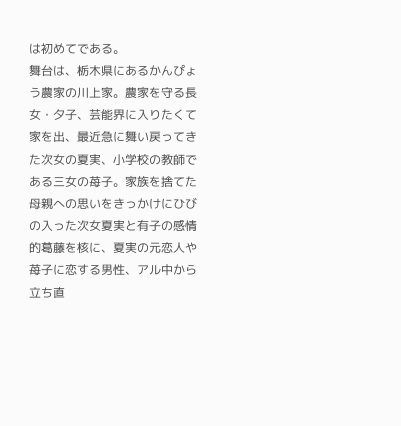は初めてである。
舞台は、栃木県にあるかんぴょう農家の川上家。農家を守る長女・夕子、芸能界に入りたくて家を出、最近急に舞い戻ってきた次女の夏実、小学校の教師である三女の苺子。家族を捨てた母親への思いをきっかけにひびの入った次女夏実と有子の感情的葛藤を核に、夏実の元恋人や苺子に恋する男性、アル中から立ち直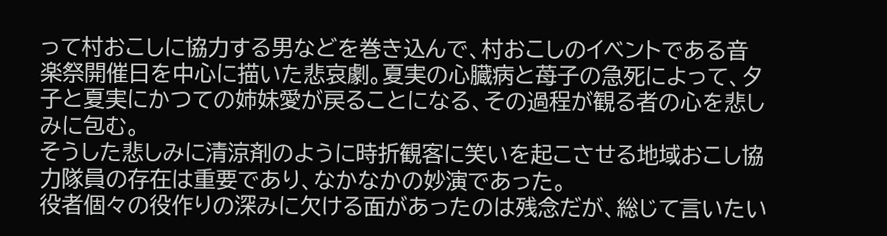って村おこしに協力する男などを巻き込んで、村おこしのイベントである音楽祭開催日を中心に描いた悲哀劇。夏実の心臓病と苺子の急死によって、夕子と夏実にかつての姉妹愛が戻ることになる、その過程が観る者の心を悲しみに包む。
そうした悲しみに清涼剤のように時折観客に笑いを起こさせる地域おこし協力隊員の存在は重要であり、なかなかの妙演であった。
役者個々の役作りの深みに欠ける面があったのは残念だが、総じて言いたい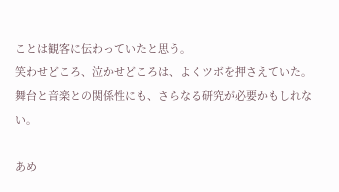ことは観客に伝わっていたと思う。
笑わせどころ、泣かせどころは、よくツボを押さえていた。
舞台と音楽との関係性にも、さらなる研究が必要かもしれない。

あめ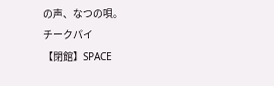の声、なつの唄。
チークパイ
【閉館】SPACE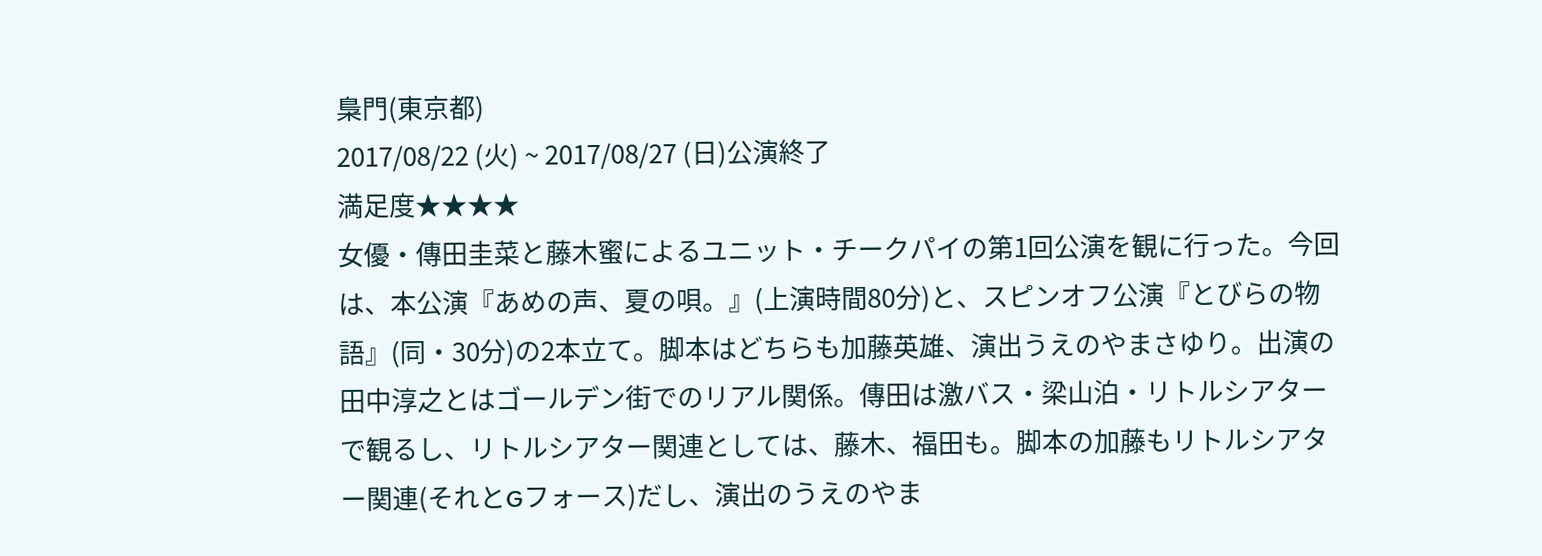梟門(東京都)
2017/08/22 (火) ~ 2017/08/27 (日)公演終了
満足度★★★★
女優・傳田圭菜と藤木蜜によるユニット・チークパイの第1回公演を観に行った。今回は、本公演『あめの声、夏の唄。』(上演時間80分)と、スピンオフ公演『とびらの物語』(同・30分)の2本立て。脚本はどちらも加藤英雄、演出うえのやまさゆり。出演の田中淳之とはゴールデン街でのリアル関係。傳田は激バス・梁山泊・リトルシアターで観るし、リトルシアター関連としては、藤木、福田も。脚本の加藤もリトルシアター関連(それとGフォース)だし、演出のうえのやま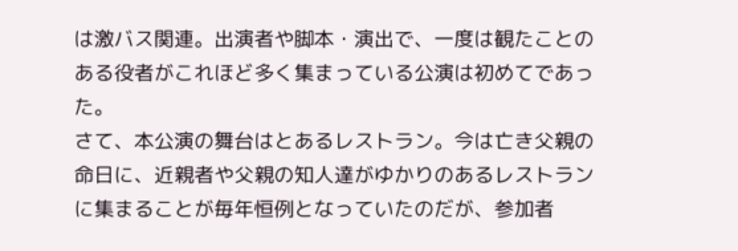は激バス関連。出演者や脚本・演出で、一度は観たことのある役者がこれほど多く集まっている公演は初めてであった。
さて、本公演の舞台はとあるレストラン。今は亡き父親の命日に、近親者や父親の知人達がゆかりのあるレストランに集まることが毎年恒例となっていたのだが、参加者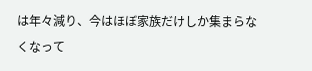は年々減り、今はほぼ家族だけしか集まらなくなって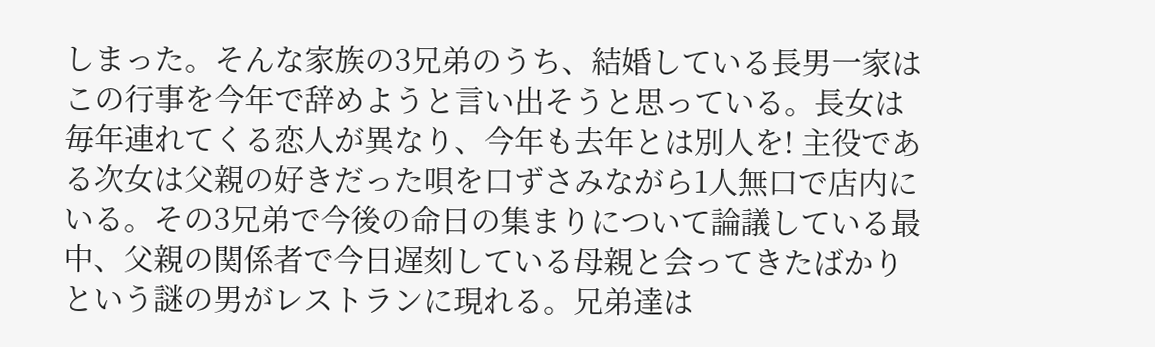しまった。そんな家族の3兄弟のうち、結婚している長男一家はこの行事を今年で辞めようと言い出そうと思っている。長女は毎年連れてくる恋人が異なり、今年も去年とは別人を! 主役である次女は父親の好きだった唄を口ずさみながら1人無口で店内にいる。その3兄弟で今後の命日の集まりについて論議している最中、父親の関係者で今日遅刻している母親と会ってきたばかりという謎の男がレストランに現れる。兄弟達は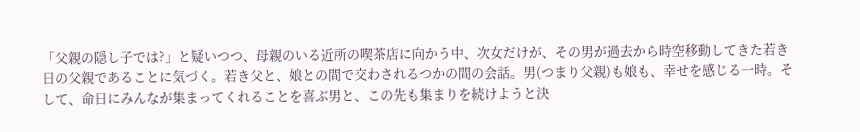「父親の隠し子では?」と疑いつつ、母親のいる近所の喫茶店に向かう中、次女だけが、その男が過去から時空移動してきた若き日の父親であることに気づく。若き父と、娘との間で交わされるつかの間の会話。男(つまり父親)も娘も、幸せを感じる一時。そして、命日にみんなが集まってくれることを喜ぶ男と、この先も集まりを続けようと決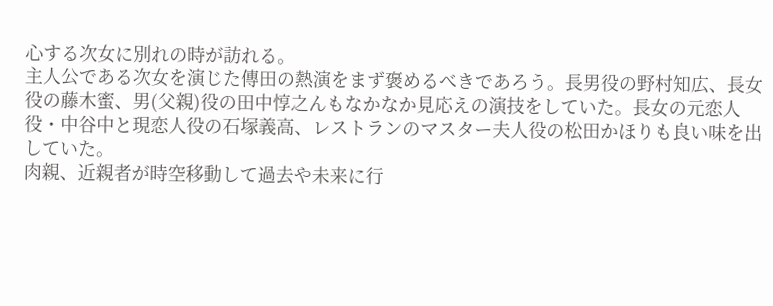心する次女に別れの時が訪れる。
主人公である次女を演じた傳田の熱演をまず褒めるべきであろう。長男役の野村知広、長女役の藤木蜜、男(父親)役の田中惇之んもなかなか見応えの演技をしていた。長女の元恋人役・中谷中と現恋人役の石塚義高、レストランのマスター夫人役の松田かほりも良い味を出していた。
肉親、近親者が時空移動して過去や未来に行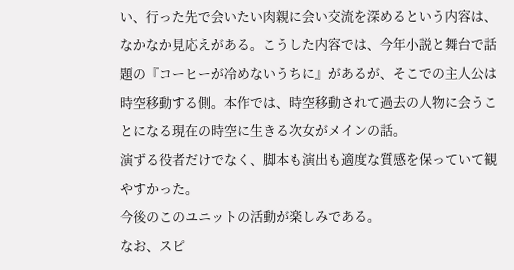い、行った先で会いたい肉親に会い交流を深めるという内容は、なかなか見応えがある。こうした内容では、今年小説と舞台で話題の『コーヒーが冷めないうちに』があるが、そこでの主人公は時空移動する側。本作では、時空移動されて過去の人物に会うことになる現在の時空に生きる次女がメインの話。
演ずる役者だけでなく、脚本も演出も適度な質感を保っていて観やすかった。
今後のこのユニットの活動が楽しみである。
なお、スピ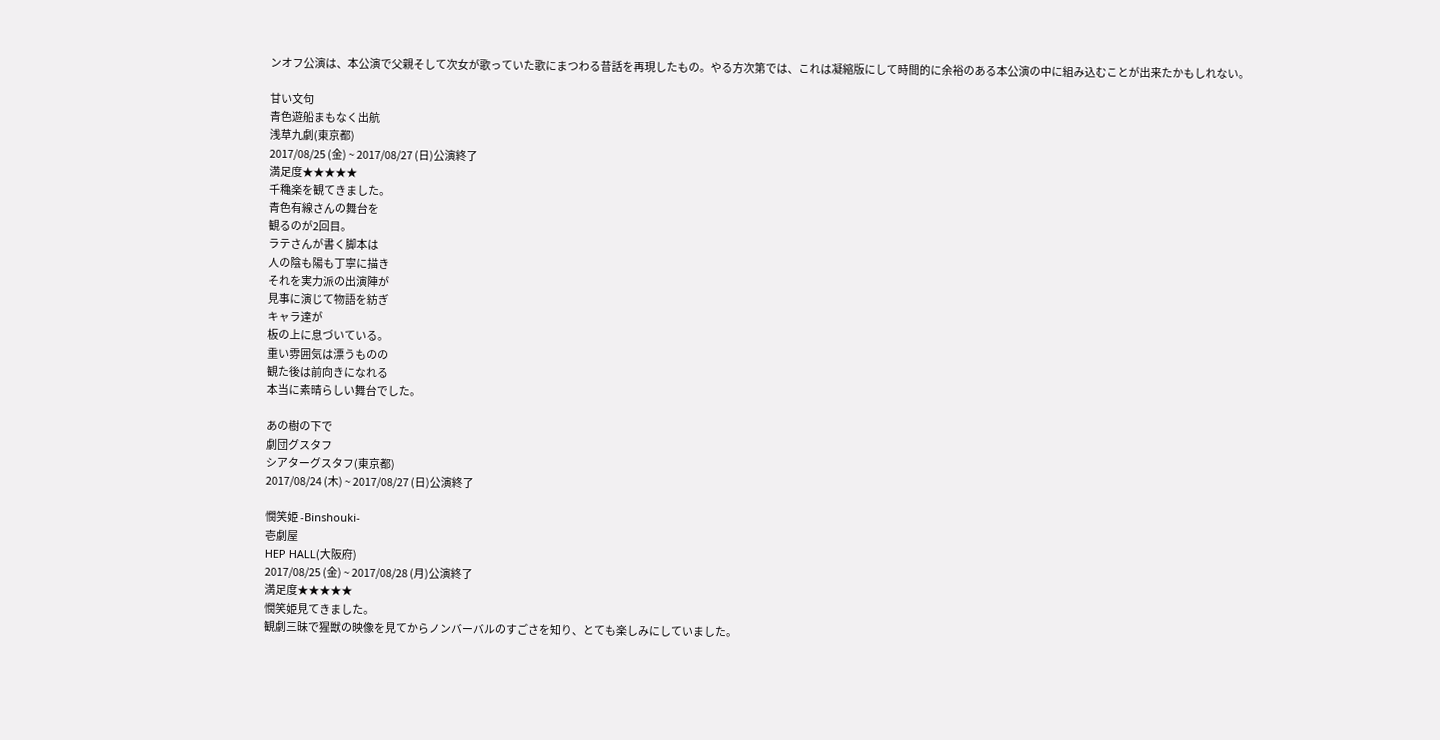ンオフ公演は、本公演で父親そして次女が歌っていた歌にまつわる昔話を再現したもの。やる方次第では、これは凝縮版にして時間的に余裕のある本公演の中に組み込むことが出来たかもしれない。

甘い文句
青色遊船まもなく出航
浅草九劇(東京都)
2017/08/25 (金) ~ 2017/08/27 (日)公演終了
満足度★★★★★
千穐楽を観てきました。
青色有線さんの舞台を
観るのが2回目。
ラテさんが書く脚本は
人の陰も陽も丁寧に描き
それを実力派の出演陣が
見事に演じて物語を紡ぎ
キャラ達が
板の上に息づいている。
重い雰囲気は漂うものの
観た後は前向きになれる
本当に素晴らしい舞台でした。

あの樹の下で
劇団グスタフ
シアターグスタフ(東京都)
2017/08/24 (木) ~ 2017/08/27 (日)公演終了

憫笑姫 -Binshouki-
壱劇屋
HEP HALL(大阪府)
2017/08/25 (金) ~ 2017/08/28 (月)公演終了
満足度★★★★★
憫笑姫見てきました。
観劇三昧で猩獣の映像を見てからノンバーバルのすごさを知り、とても楽しみにしていました。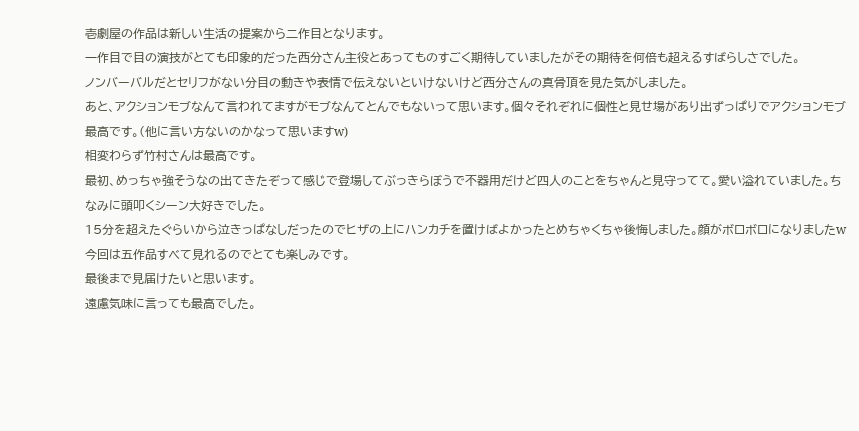壱劇屋の作品は新しい生活の提案から二作目となります。
一作目で目の演技がとても印象的だった西分さん主役とあってものすごく期待していましたがその期待を何倍も超えるすばらしさでした。
ノンバーバルだとセリフがない分目の動きや表情で伝えないといけないけど西分さんの真骨頂を見た気がしました。
あと、アクションモブなんて言われてますがモブなんてとんでもないって思います。個々それぞれに個性と見せ場があり出ずっぱりでアクションモブ最高です。(他に言い方ないのかなって思いますw)
相変わらず竹村さんは最高です。
最初、めっちゃ強そうなの出てきたぞって感じで登場してぶっきらぼうで不器用だけど四人のことをちゃんと見守ってて。愛い溢れていました。ちなみに頭叩くシーン大好きでした。
15分を超えたぐらいから泣きっぱなしだったのでヒザの上にハンカチを置けばよかったとめちゃくちゃ後悔しました。顔がボロボロになりましたw
今回は五作品すべて見れるのでとても楽しみです。
最後まで見届けたいと思います。
遠慮気味に言っても最高でした。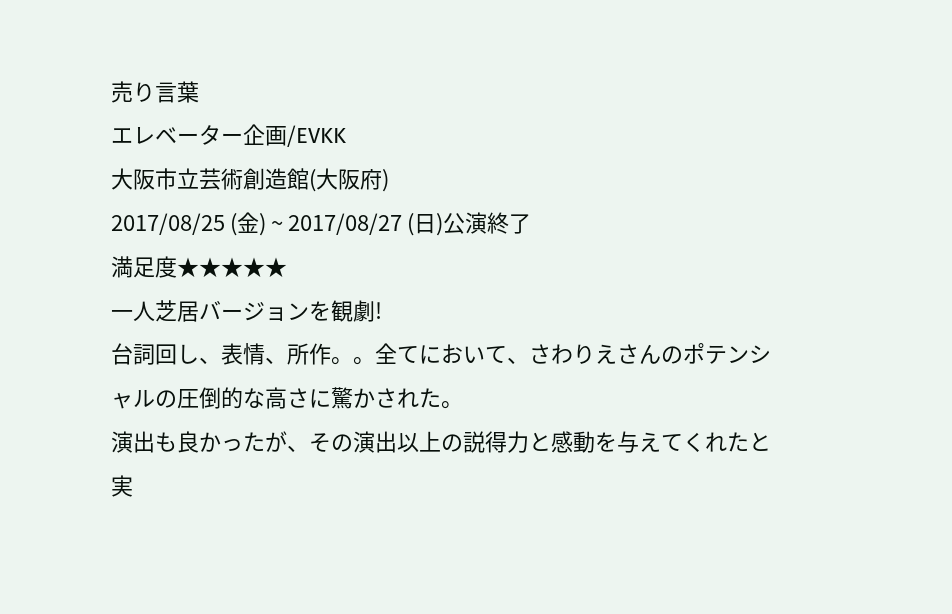売り言葉
エレベーター企画/EVKK
大阪市立芸術創造館(大阪府)
2017/08/25 (金) ~ 2017/08/27 (日)公演終了
満足度★★★★★
一人芝居バージョンを観劇!
台詞回し、表情、所作。。全てにおいて、さわりえさんのポテンシャルの圧倒的な高さに驚かされた。
演出も良かったが、その演出以上の説得力と感動を与えてくれたと実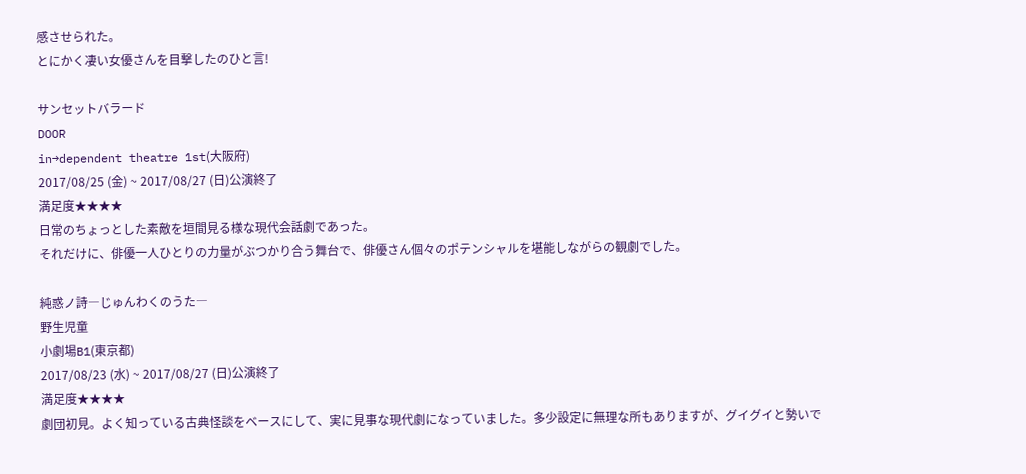感させられた。
とにかく凄い女優さんを目撃したのひと言!

サンセットバラード
DOOR
in→dependent theatre 1st(大阪府)
2017/08/25 (金) ~ 2017/08/27 (日)公演終了
満足度★★★★
日常のちょっとした素敵を垣間見る様な現代会話劇であった。
それだけに、俳優一人ひとりの力量がぶつかり合う舞台で、俳優さん個々のポテンシャルを堪能しながらの観劇でした。

純惑ノ詩―じゅんわくのうた―
野生児童
小劇場B1(東京都)
2017/08/23 (水) ~ 2017/08/27 (日)公演終了
満足度★★★★
劇団初見。よく知っている古典怪談をベースにして、実に見事な現代劇になっていました。多少設定に無理な所もありますが、グイグイと勢いで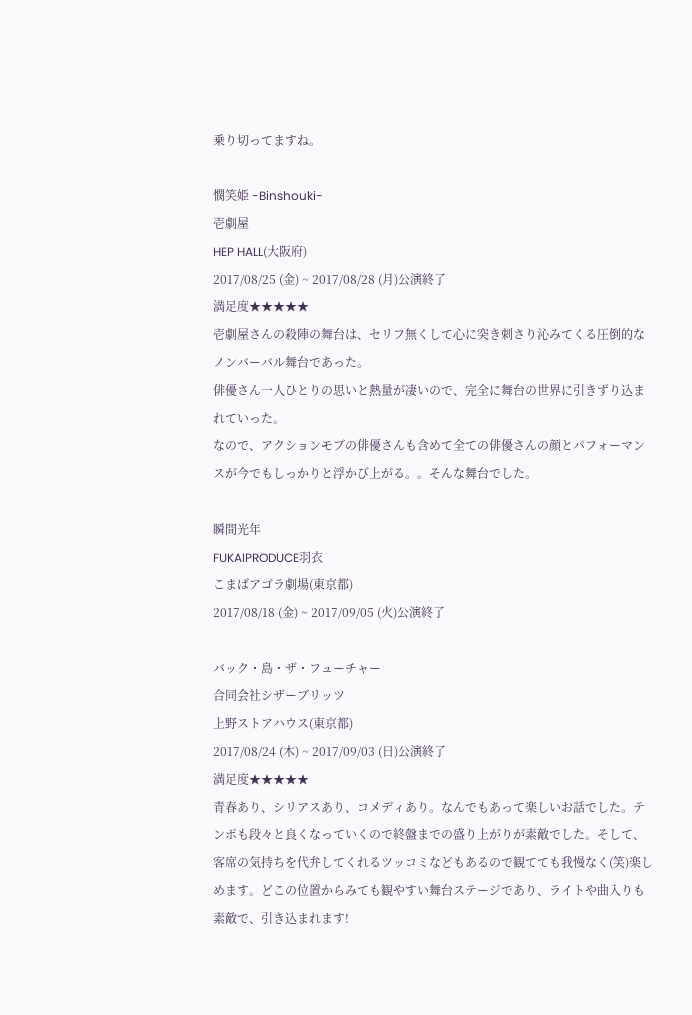乗り切ってますね。

憫笑姫 -Binshouki-
壱劇屋
HEP HALL(大阪府)
2017/08/25 (金) ~ 2017/08/28 (月)公演終了
満足度★★★★★
壱劇屋さんの殺陣の舞台は、セリフ無くして心に突き刺さり沁みてくる圧倒的なノンバーバル舞台であった。
俳優さん一人ひとりの思いと熱量が凄いので、完全に舞台の世界に引きずり込まれていった。
なので、アクションモブの俳優さんも含めて全ての俳優さんの顔とパフォーマンスが今でもしっかりと浮かび上がる。。そんな舞台でした。

瞬間光年
FUKAIPRODUCE羽衣
こまばアゴラ劇場(東京都)
2017/08/18 (金) ~ 2017/09/05 (火)公演終了

バック・島・ザ・フューチャー
合同会社シザーブリッツ
上野ストアハウス(東京都)
2017/08/24 (木) ~ 2017/09/03 (日)公演終了
満足度★★★★★
青春あり、シリアスあり、コメディあり。なんでもあって楽しいお話でした。テンポも段々と良くなっていくので終盤までの盛り上がりが素敵でした。そして、客席の気持ちを代弁してくれるツッコミなどもあるので観てても我慢なく(笑)楽しめます。どこの位置からみても観やすい舞台ステージであり、ライトや曲入りも素敵で、引き込まれます!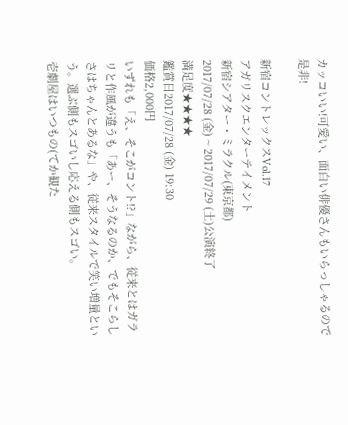カッコいい!可愛い、面白い俳優さんもいらっしゃるので是非!

新宿コントレックスVol.17
アガリスクエンターテイメント
新宿シアター・ミラクル(東京都)
2017/07/28 (金) ~ 2017/07/29 (土)公演終了
満足度★★★★
鑑賞日2017/07/28 (金) 19:30
価格2,000円
いずれも「え、そこがコント!?」ながら、従来とはガラリと作風が違うも「あー、そうなるのか、でもそこらしさはちゃんとあるな」や、従来スタイルで笑い増量という。選ぶ側もスゴいし応える側もスゴい。
壱劇屋はいつもの(てか観た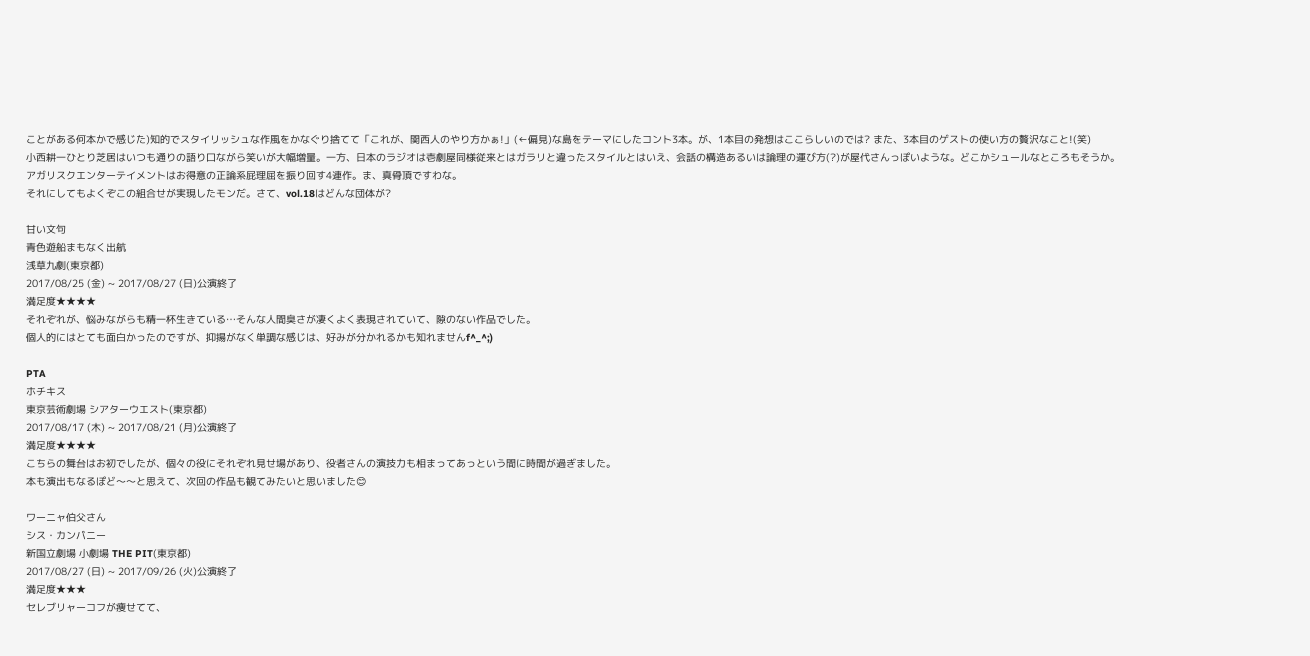ことがある何本かで感じた)知的でスタイリッシュな作風をかなぐり捨てて「これが、関西人のやり方かぁ!」(←偏見)な島をテーマにしたコント3本。が、1本目の発想はここらしいのでは? また、3本目のゲストの使い方の贅沢なこと!(笑)
小西耕一ひとり芝居はいつも通りの語り口ながら笑いが大幅増量。一方、日本のラジオは壱劇屋同様従来とはガラリと違ったスタイルとはいえ、会話の構造あるいは論理の運び方(?)が屋代さんっぽいような。どこかシュールなところもそうか。
アガリスクエンターテイメントはお得意の正論系屁理屈を振り回す4連作。ま、真骨頂ですわな。
それにしてもよくぞこの組合せが実現したモンだ。さて、vol.18はどんな団体が?

甘い文句
青色遊船まもなく出航
浅草九劇(東京都)
2017/08/25 (金) ~ 2017/08/27 (日)公演終了
満足度★★★★
それぞれが、悩みながらも精一杯生きている…そんな人間臭さが凄くよく表現されていて、隙のない作品でした。
個人的にはとても面白かったのですが、抑揚がなく単調な感じは、好みが分かれるかも知れませんf^_^;)

PTA
ホチキス
東京芸術劇場 シアターウエスト(東京都)
2017/08/17 (木) ~ 2017/08/21 (月)公演終了
満足度★★★★
こちらの舞台はお初でしたが、個々の役にそれぞれ見せ場があり、役者さんの演技力も相まってあっという間に時間が過ぎました。
本も演出もなるぽど〜〜と思えて、次回の作品も観てみたいと思いました😊

ワーニャ伯父さん
シス・カンパニー
新国立劇場 小劇場 THE PIT(東京都)
2017/08/27 (日) ~ 2017/09/26 (火)公演終了
満足度★★★
セレブリャーコフが痩せてて、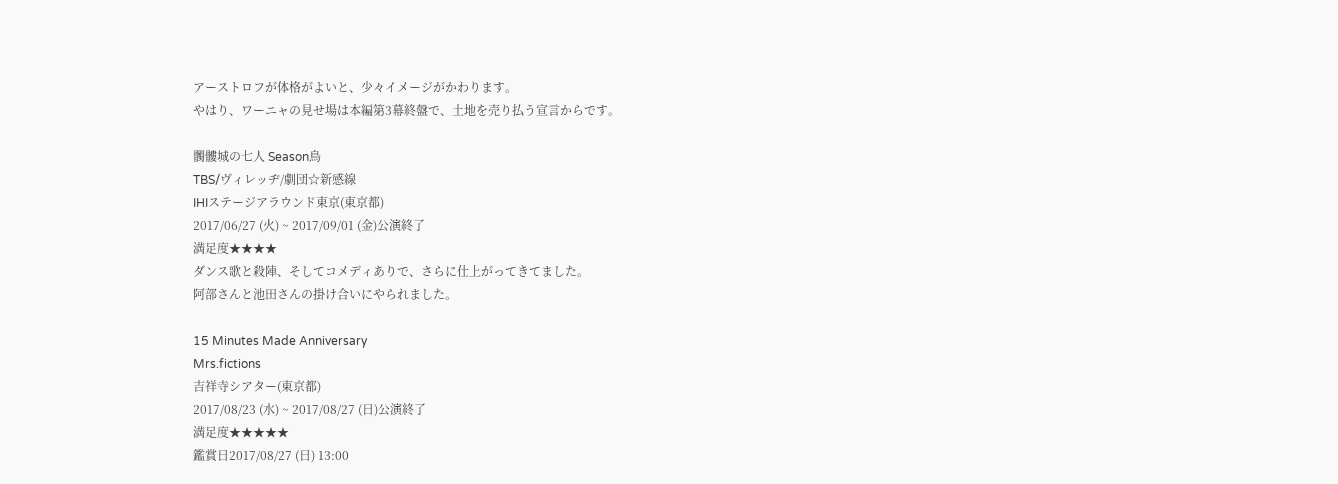アーストロフが体格がよいと、少々イメージがかわります。
やはり、ワーニャの見せ場は本編第3幕終盤で、土地を売り払う宣言からです。

髑髏城の七人 Season鳥
TBS/ヴィレッヂ/劇団☆新感線
IHIステージアラウンド東京(東京都)
2017/06/27 (火) ~ 2017/09/01 (金)公演終了
満足度★★★★
ダンス歌と殺陣、そしてコメディありで、さらに仕上がってきてました。
阿部さんと池田さんの掛け合いにやられました。

15 Minutes Made Anniversary
Mrs.fictions
吉祥寺シアター(東京都)
2017/08/23 (水) ~ 2017/08/27 (日)公演終了
満足度★★★★★
鑑賞日2017/08/27 (日) 13:00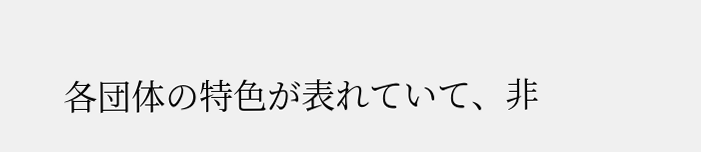各団体の特色が表れていて、非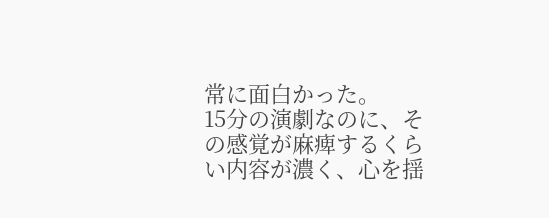常に面白かった。
15分の演劇なのに、その感覚が麻痺するくらい内容が濃く、心を揺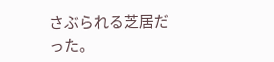さぶられる芝居だった。